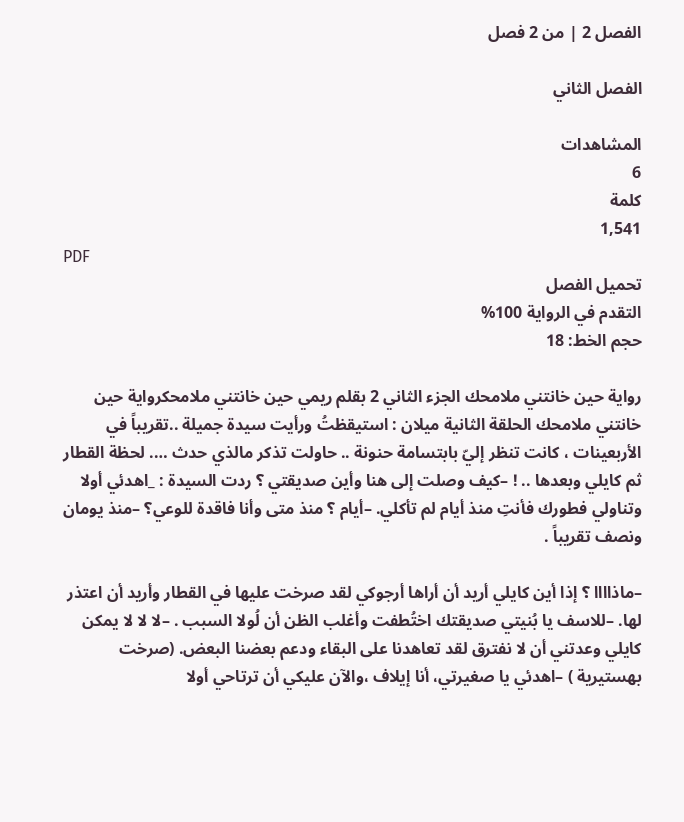الفصل 2 | من 2 فصل

الفصل الثاني

المشاهدات
6
كلمة
1,541
PDF
تحميل الفصل
التقدم في الرواية 100%
حجم الخط: 18

رواية حين خانتني ملامحك الجزء الثاني 2 بقلم ريمي حين خانتني ملامحكرواية حين خانتني ملامحك الحلقة الثانية ميلان : استيقظتُ ورأيت سيدة جميلة ..تقريباً في الأربعينات ، كانت تنظر إليّ بابتسامة حنونة .. حاولت تذكر مالذي حدث …. لحظة القطار ثم كايلي وبعدها .. ! –كيف وصلت إلى هنا وأين صديقتي ؟ ردت السيدة : _اهدئي أولا وتناولي فطورك فأنتِ منذ أيام لم تأكلي. –أيام ؟ منذ متى وأنا فاقدة للوعي؟ –منذ يومان ونصف تقريباً .

–ماذاااا ؟ إذا أين كايلي أريد أن أراها أرجوكي لقد صرخت عليها في القطار وأريد أن اعتذر لها. –للاسف يا بُنيتي صديقتك اختُطفت وأغلب الظن أن لُولا السبب . –لا لا لا يمكن كايلي وعدتني أن لا نفترق لقد تعاهدنا على البقاء ودعم بعضنا البعض. (صرخت بهستيرية ) –اهدئي يا صغيرتي، أنا إيلاف ،والآن عليكي أن ترتاحي أولا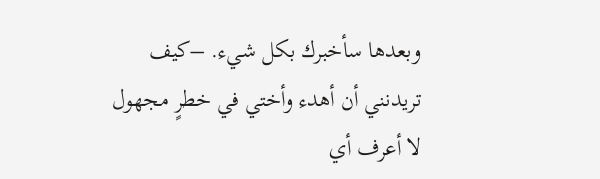وبعدها سأخبرك بكل شيء. –كيف تريدنني أن أهدء وأختي في خطرٍ مجهول لا أعرف أي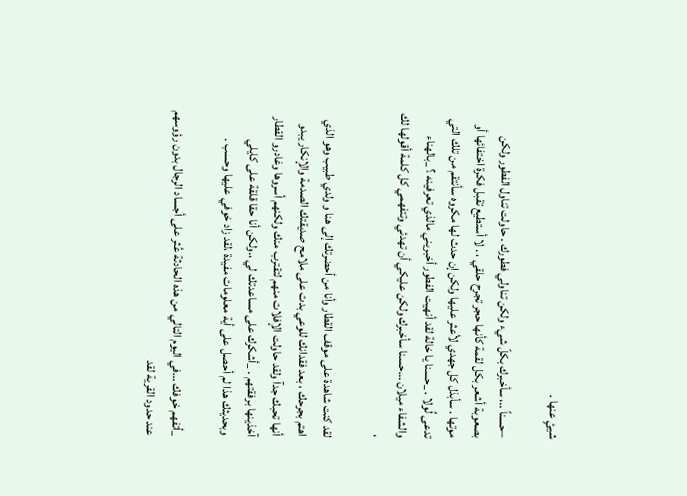شيئٍ عنها .

–حسناً ..، سأخبرك بكلّ شيء ولكن تناولي فطورك . حاولت تناول الفطور ولكن بصعوبة أشعر بكل لقمة كأنها حجر تجرح حلقي ، . لا أستطيع تقبل فكرة اختفائها أو موتها . سأبذل كل جهدي لأعثر عليها ولكن إن حدث لها مكروه سأنتقم من تلك التي تدعى لُولا . _حسنا يا خالة لقد أنهيت الفطور أخبريني مالذي تعرفينه ؟ _بالهناء والشفاء ميلان …حسنا سأخبرك ولكن عليكي أن تهدئي وتتفهمي كل كلمة أقولها لك ،

لقد كنت شاهدة على موقف القطار وأنا من أحضرتك إلى هنا و ولدي طبيب وهو الذي اهتم بجرحك ، بعد فقدانك للوعي بدت على ملامح صديقتك الصدمة والإنكار يبدو أنها تحبك جدآ ولقد حاولت الإفلات منهم لتقترب منك ولكنهم أسروها وغادرو القطار آخذينها برفقتهم . _أشكرك على مساعدتك لي ،.ولكن أنا حقا قلقة على كايلي وبحديثك هذا لم أحصل على أية معلومات مفيدة ،لقد زاد خوفي عليها وحسب .

_أتفهم خوفك …في اليوم التالي من هذه الحادثة عُثر على أجساد الرجال بدون رؤوسهم عند حدود القرية لقد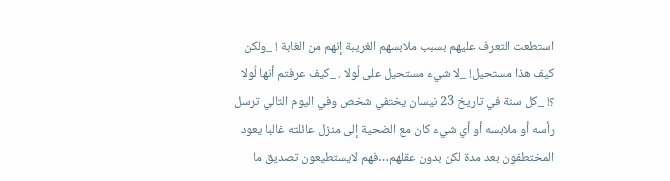استطعت التعرف عليهم بسبب ملابسهم الغريبة إنهم من الغابة ! _ولكن كيف هذا مستحيل! _لا شيء مستحيل على لُولا . _كيف عرفتم أنها لُولا ؟! _كل سنة في تاريخ 23 نيسان يختفي شخص وفي اليوم التالي ترسل رأسه أو ملابسه أو أي شيء كان مع الضحية إلى منزل عائلته غالبا يعود المختطفون بعد مدة لكن بدون عقلهم…فهم لايستطيعون تصديق ما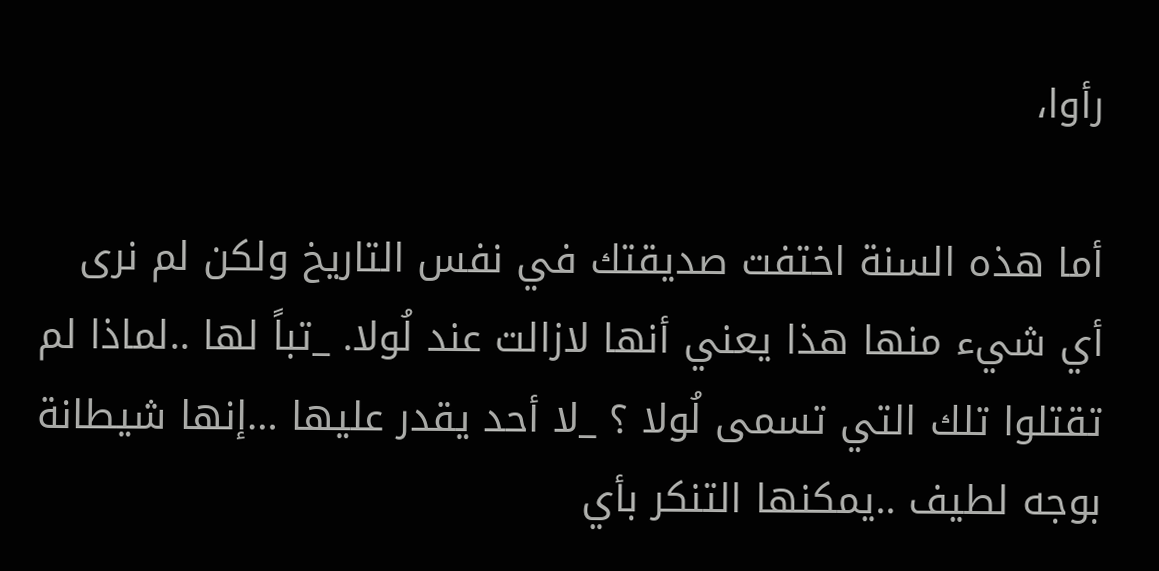رأوا،

أما هذه السنة اختفت صديقتك في نفس التاريخ ولكن لم نرى أي شيء منها هذا يعني أنها لازالت عند لُولا. _تباً لها ..لماذا لم تقتلوا تلك التي تسمى لُولا ؟ _لا أحد يقدر عليها …إنها شيطانة بوجه لطيف ..يمكنها التنكر بأي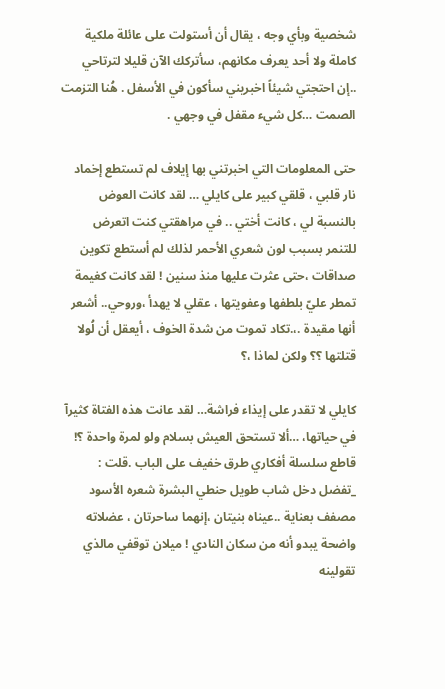شخصية وبأي وجه ، يقال أن أستولت على عائلة ملكية كاملة ولا أحد يعرف مكانهم، سأتركك الآن قليلا لترتاحي ..إن احتجتي شيئاً اخبريني سأكون في الأسفل . هُنا التزمت الصمت …كل شيء مقفل في وجهي .

حتى المعلومات التي اخبرتني بها إيلاف لم تستطع إخماد نار قلبي ، قلقي كبير على كايلي … لقد كانت العوض بالنسبة لي ، كانت أختي .. في مراهقتي كنت اتعرض للتنمر بسبب لون شعري الأحمر لذلك لم أستطع تكوين صداقات ،حتى عثرت عليها منذ سنين ! لقد كانت كغيمة تمطر عليّ بلطفها وعفويتها ، عقلي لا يهدأ ،وروحي.. أشعر أنها مقيدة .،.تكاد تموت من شدة الخوف ، أيعقل أن لُولا قتلتها ؟؟ ولكن لماذا ،؟

كايلي لا تقدر على إيذاء فراشة… لقد عانت هذه الفتاة كثيرآ في حياتها، …ألا تستحق العيش بسلام ولو لمرة واحدة ؟! قاطع سلسلة أفكاري طرق خفيف على الباب .قلت : _تفضل دخل شاب طويل حنطي البشرة شعره الأسود مصفف بعناية ..عيناه بنيتان ،إنهما ساحرتان ، عضلاته واضحة يبدو أنه من سكان النادي ! ميلان توقفي مالذي تقولينه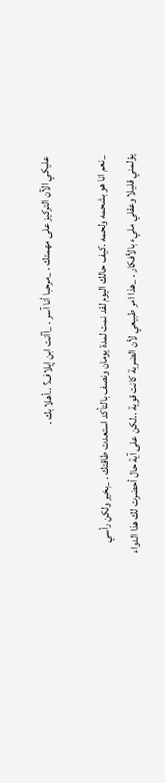عليكي الآن التركيز على مهمتك . _مرحبا أنا آسر . _أأنت ابن إيلاف؟ ..أهلا بك .

_نعم انا هو بشحمه ولحمه .كيف حالك اليوم لقد نمت لمدة يومان ونصف بالتأكد استعدت طاقتك . _بخير ولكن رأسي يؤلمني قليلا وعقلي مليء بالأفكار . _هذا امر طبيعي لأن الضربة كانت قوية ..لكن على آية حال أحضرت لك هذا الدواء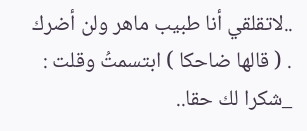..لاتقلقي أنا طبيب ماهر ولن أضرك . ( قالها ضاحكا ) ابتسمتُ وقلت : _شكرا لك حقا..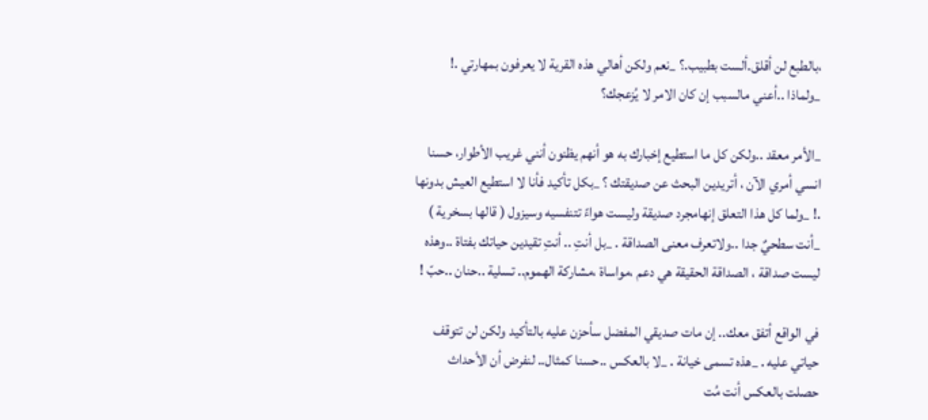،بالطبع لن أقلق.ألست بطبيب.؟ _نعم ولكن أهالي هذه القرية لا يعرفون بمهارتي .! _ولماذا ..أعني مالسبب إن كان الامر لا يُزعجك؟

_الأمر معقد ..ولكن كل ما استطيع إخبارك به هو أنهم يظنون أنني غريب الأطوار، حسنا انسي أمري الآن ، أتريدين البحث عن صديقتك ؟ _بكل تأكيد فأنا لا استطيع العيش بدونها .! _ولما كل هذا التعلق إنهامجرد صديقة وليست هواءً تتنفسيه وسيزول ( قالها بسخرية ) _أنت سطحيٌ جدا ..ولاتعرف معنى الصداقة . _بل أنتِ .. أنتِ تقيدين حياتك بفتاة ..وهذه ليست صداقة ، الصداقة الحقيقة هي دعم ،مواساة ،مشاركة الهموم.. تسلية ..حنان ..حبّ !

في الواقع أتفق معك.. إن مات صديقي المفضل سأحزن عليه بالتأكيد ولكن لن تتوقف حياتي عليه . _هذه تسمى خيانة . _لا بالعكس ..حسنا كمثال.. لنفرض أن الأحداث حصلت بالعكس أنت مُت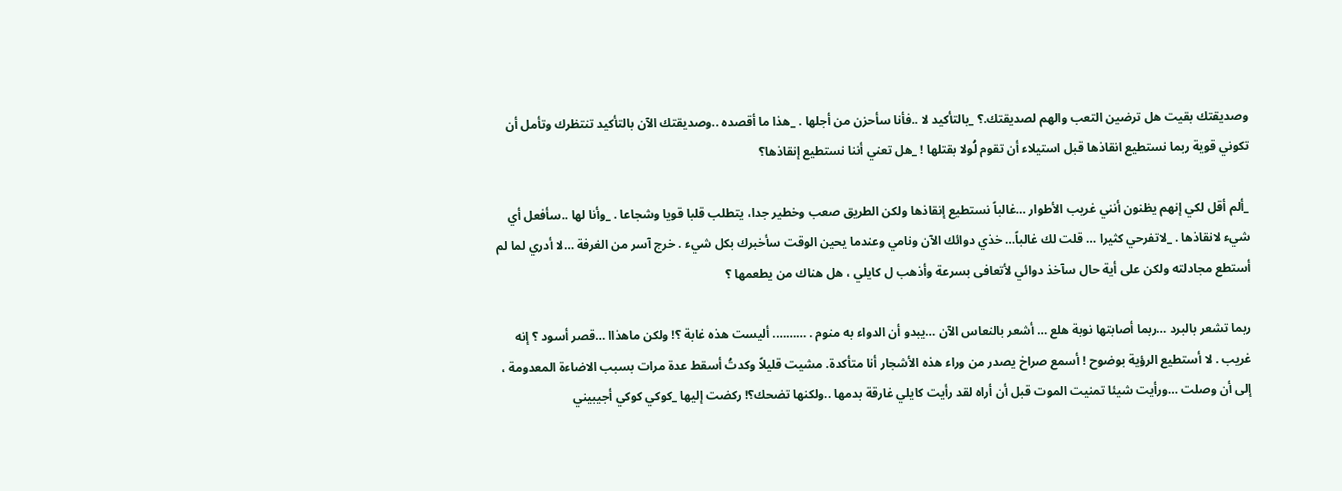وصديقتك بقيت هل ترضين التعب والهم لصديقتك.؟ _بالتأكيد لا ..فأنا سأحزن من أجلها . _هذا ما أقصده ..وصديقتك الآن بالتأكيد تنتظرك وتأمل أن تكوني قوية ربما نستطيع انقاذها قبل استيلاء أن تقوم لُولا بقتلها ! _هل تعني أننا نستطيع إنقاذها؟

_ألم أقل لكي إنهم يظنون أنني غريب الأطوار …غالباً نستطيع إنقاذها ولكن الطريق صعب وخطير جدا، يتطلب قلبا قويا وشجاعا . _وأنا لها ..سأفعل أي شيء لانقاذها . _لاتفرحي كثيرا … قلت لك غالباً… خذي دوائك الآن ونامي وعندما يحين الوقت سأخبرك بكل شيء . خرج آسر من الغرفة …لا أدري لما لم أستطع مجادلته ولكن على أية حال سآخذ دوائي لأتعافى بسرعة وأذهب ل كايلي ، هل هناك من يطعمها ؟

ربما تشعر بالبرد …ربما أصابتها نوبة هلع … أشعر بالنعاس الآن …يبدو أن الدواء به منوم . ………. أليست هذه غابة ؟! ولكن ماهذاا …قصر أسود ؟ إنه غريب . لا أستطيع الرؤية بوضوح ! أسمع صراخ يصدر من وراء هذه الأشجار أنا متأكدة. مشيت قليلاً وكدتُ أسقط عدة مرات بسبب الاضاءة المعدومة ، إلى أن وصلت …ورأيت شيئا تمنيت الموت قبل أن أراه لقد رأيت كايلي غارقة بدمها ..ولكنها تضحك؟! ركضت إليها _كوكي كوكي أجيبيني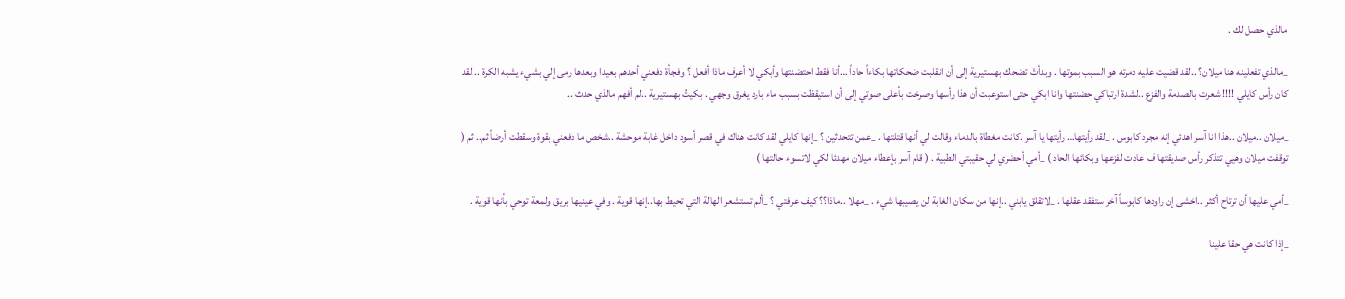مالذي حصل لك .

_مالذي تفعلينه هنا ميلان؟ ..لقد قضيت عليه دمرته هو السبب بموتها . وبدأتْ تضحك بهستيرية إلى أن انقلبت ضحكاتها بكاءاً حاداً …أنا فقط احتضنتها وأبكي لا أعرف ماذا أفعل ؟ وفجأة دفعني أحدهم بعيدا وبعدها رمى إلي بشيء يشبه الكرة .. لقد كان رأس كايلي !!!! شعرت بالصدمة والفزع ..لشدة ارتباكي حضنتها وانا ابكي حتى استوعبت أن هذا رأسها وصرخت بأعلى صوتي إلى أن استيقظت بسبب ماء بارد يغرق وجهي . بكيتُ بهستيرية ..لم أفهم مالذي حدث ..

_ميلان ..ميلان ..هذا انا آسر اهدئي إنه مجرد كابوس . _لقد رأيتها… رأيتها يا آسر .كانت مغطاة بالدماء وقالت لي أنها قتلتها . _عمن تتحدثين ؟ _إنها كايلي لقد كانت هناك في قصر أسود داخل غابة موحشة ..شخص ما دفعني بقوة وسقطت أرضاً ثم.. ثم ( توقفت ميلان وهيي تتذكر رأس صديقتها ف عادت لفزعها وبكائها الحاد ) _أمي أحضري لي حقيبتي الطبية . ( قام آسر بإعطاء ميلان مهدئا لكي لاتسوء حالتها )

_أمي عليها أن ترتاح أكثر ..اخشى إن راودها كابوساً آخر ستفقد عقلها . _لاتقلق يابني ..إنها من سكان الغابة لن يصيبها شيء . _مهلا ..ماذا؟؟ كيف عرفتي ؟ _ألم تستشعر الهالة التي تحيط بها..إنها قوية . وفي عينيها بريق ولمعة توحي بأنها قوية .

_إذا كانت هي حقا علينا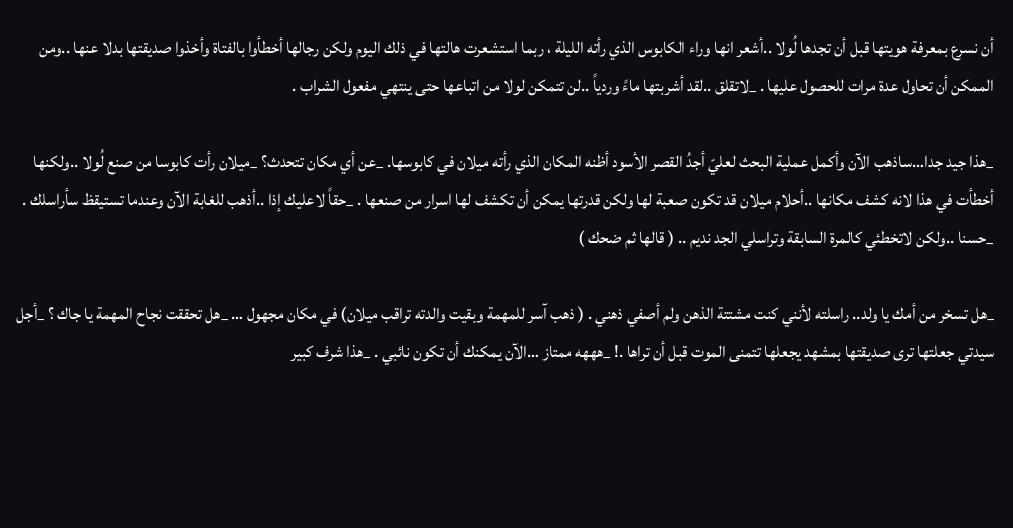أن نسرع بمعرفة هويتها قبل أن تجدها لُولا ..أشعر انها وراء الكابوس الذي رأته الليلة ، ربما استشعرت هالتها في ذلك اليوم ولكن رجالها أخطأوا بالفتاة وأخذوا صديقتها بدلا عنها ..ومن الممكن أن تحاول عدة مرات للحصول عليها . _لاتقلق ..لقد أشربتها ماءً وردياً ..لن تتمكن لولا من اتباعها حتى ينتهي مفعول الشراب .

_هذا جيد جدا…ساذهب الآن وأكمل عملية البحث لعليّ أجدُ القصر الأسود أظنه المكان الذي رأته ميلان في كابوسها. _عن أي مكان تتحدث؟ _ميلان رأت كابوسا من صنع لُولا ..ولكنها أخطأت في هذا لانه كشف مكانها ..أحلام ميلان قد تكون صعبة لها ولكن قدرتها يمكن أن تكشف لها اسرار من صنعها . _حقاً لاعليك إذا ..أذهب للغابة الآن وعندما تستيقظ سأراسلك . _حسنا ..ولكن لاتخطئي كالمرة السابقة وتراسلي الجد نديم .. ( قالها ثم ضحك )

_هل تسخر من أمك يا ولد.. راسلته لأنني كنت مشتتة الذهن ولم أصفي ذهني . ( ذهب آسر للمهمة وبقيت والدته تراقب ميلان) في مكان مجهول … _هل تحققت نجاح المهمة يا جاك ؟ _أجل سيدتي جعلتها ترى صديقتها بمشهد يجعلها تتمنى الموت قبل أن تراها .! _هههه ممتاز …الآن يمكنك أن تكون نائبي . _هذا شرف كبير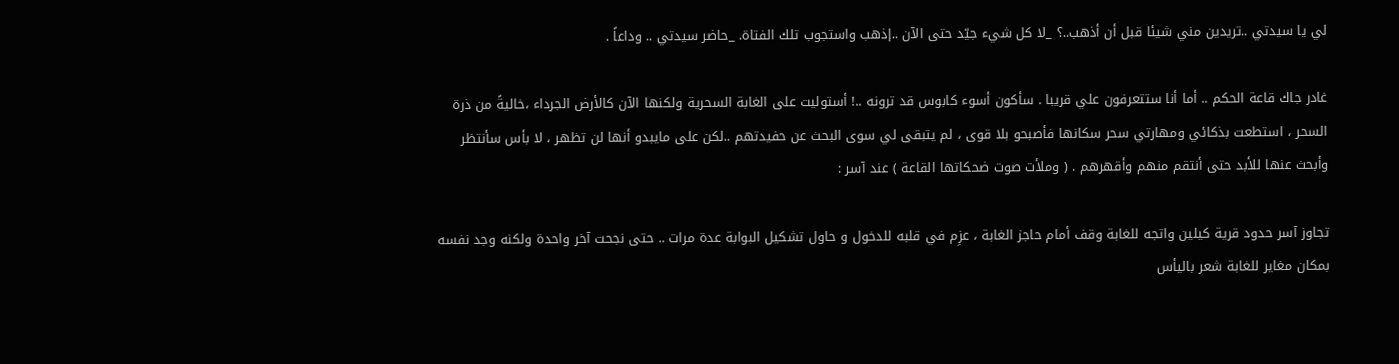لي يا سيدتي ..تريدين مني شيئا قبل أن أذهب..؟ _لا كل شيء جيّد حتى الآن ..إذهب واستجوب تلك الفتاة. _حاضر سيدتي .. وداعاً .

غادر جاك قاعة الحكم .. أما أنا ستتعرفون علي قريبا . سأكون أسوء كابوس قد ترونه ..! أستوليت على الغابة السحرية ولكنها الآن كالأرض الجرداء ،خاليةً من ذرة السحر ، استطعت بذكائي ومهارتي سحر سكانها فأصبحو بلا قوى ، لم يتبقى لي سوى البحث عن حفيدتهم ..لكن على مايبدو أنها لن تظهر ، لا بأس سأنتظر وأبحث عنها للأبد حتى أنتقم منهم وأقهرهم . ( وملأت صوت ضحكاتها القاعة ) عند آسر :

تجاوز آسر حدود قرية كيلين واتجه للغابة وقف أمام حاجز الغابة ، عزِم في قلبه للدخول و حاول تشكيل البوابة عدة مرات .. حتى نجحت آخر واحدة ولكنه وجد نفسه بمكان مغاير للغابة شعر باليأس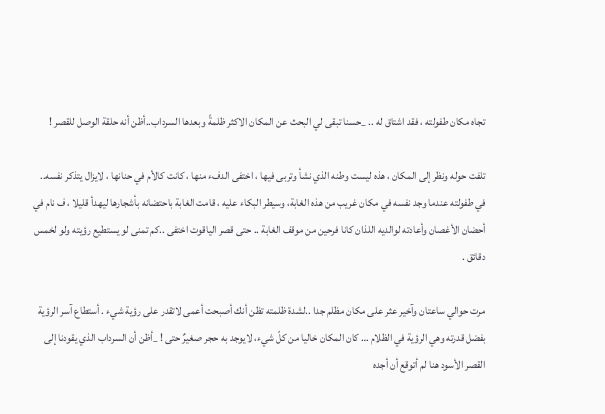تجاه مكان طفولته ، فقد اشتاق له .. _حسنا تبقى لي البحث عن المكان الاكثر ظلمةً وبعدها السرداب..أظن أنه حلقة الوصل للقصر !

تلفت حوله ونظر إلى المكان ، هذه ليست وطنه الذي نشأ وتربى فيها ، اختفى الدفء منها ، كانت كالأم في حنانها ، لايزال يتذكر نفسه.. في طفولته عندما وجد نفسه في مكان غريب من هذه الغابة، وسيطر البكاء عليه ، قامت الغابة باحتضانه بأشجارها ليهدأ قليلا ، ف نام في أحضان الأغصان وأعادته لوالديه اللذان كانا فرحين من موقف الغابة .. حتى قصر الياقوت اختفى ..كم تمنى لو يستطيع رؤيته ولو لخمس دقائق .

مرت حوالي ساعتان وآخير عثر على مكان مظلم جدا ..لشدة ظلمته تظن أنك أصبحت أعمى لاتقدر على رؤية شيء . أستطاع آسر الرؤية بفضل قدرته وهي الرؤية في الظلام … كان المكان خاليا من كلّ شيء، لايوجد به حجر صغيرٌ حتى ! _أظن أن السرداب الذي يقودنا إلى القصر الأسود هنا لم أتوقع أن أجده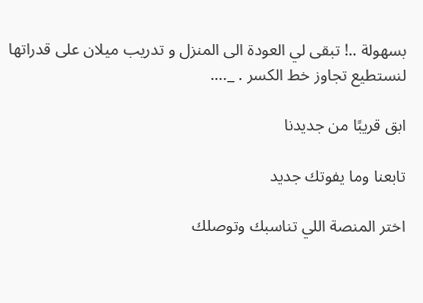بسهولة ..! تبقى لي العودة الى المنزل و تدريب ميلان على قدراتها لنستطيع تجاوز خط الكسر . _….

ابق قريبًا من جديدنا

تابعنا وما يفوتك جديد

اختر المنصة اللي تناسبك وتوصلك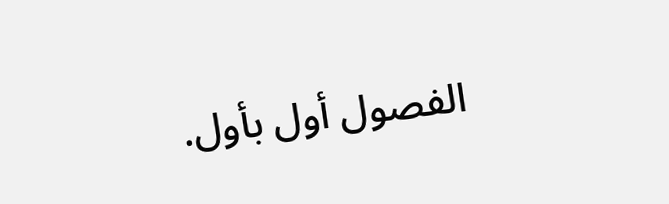الفصول أول بأول.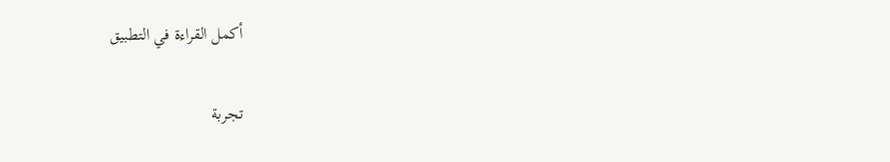أكمل القراءة في التطبيق

تجربة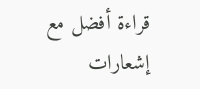قراءة أفضل مع إشعارات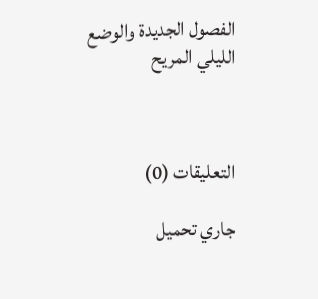الفصول الجديدة والوضع الليلي المريح



التعليقات (0)

جاري تحميل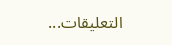التعليقات...